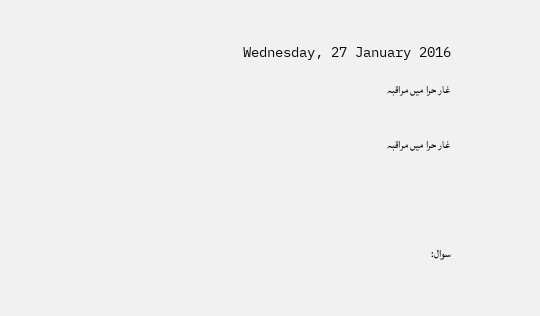Wednesday, 27 January 2016

غار حرا میں مراقبہ


غار حرا میں مراقبہ





سوال: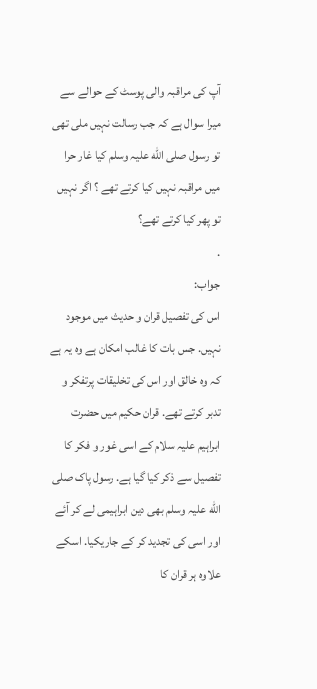آپ کی مراقبہ والی پوسٹ کے حوالے سے میرا سوال ہے کہ جب رسالت نہیں ملی تھی تو رسول صلی الله علیہ وسلم کیا غار حرا میں مراقبہ نہیں کیا کرتے تھے ؟ اگر نہیں تو پھر کیا کرتے تھے؟
.
جواب:
اس کی تفصیل قران و حدیث میں موجود نہیں. جس بات کا غالب امکان ہے وہ یہ ہے کہ وہ خالق اور اس کی تخلیقات پرتفکر و تدبر کرتے تھے. قران حکیم میں حضرت ابراہیم علیہ سلام کے اسی غور و فکر کا تفصیل سے ذکر کیا گیا ہے. رسول پاک صلی الله علیہ وسلم بھی دین ابراہیمی لے کر آئے اور اسی کی تجدید کر کے جاریکیا. اسکے علاوہ ہر قران کا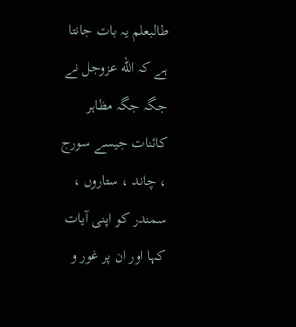طالبعلم یہ بات جانتا ہے کہ الله عزوجل نے جگہ جگہ مظاہر کائنات جیسے سورج ، چاند ، ستاروں ، سمندر کو اپنی آیات کہا اور ان پر غور و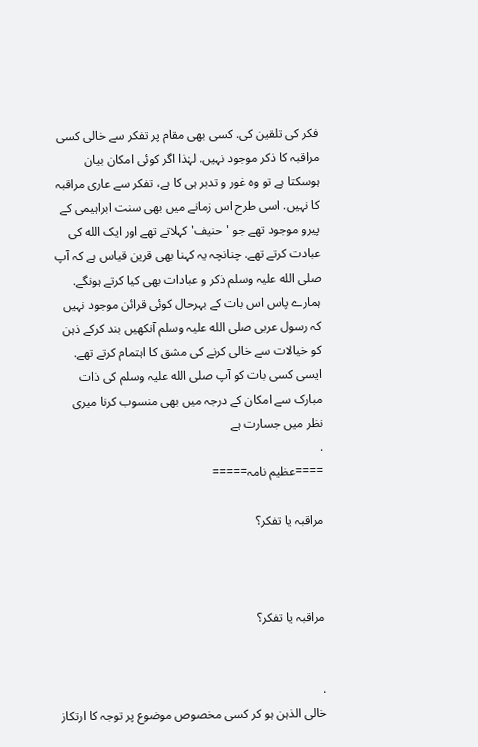فکر کی تلقین کی. کسی بھی مقام پر تفکر سے خالی کسی مراقبہ کا ذکر موجود نہیں. لہٰذا اگر کوئی امکان بیان ہوسکتا ہے تو وہ غور و تدبر ہی کا ہے، تفکر سے عاری مراقبہ کا نہیں. اسی طرح اس زمانے میں بھی سنت ابراہیمی کے پیرو موجود تھے جو 'حنیف' کہلاتے تھے اور ایک الله کی عبادت کرتے تھے. چنانچہ یہ کہنا بھی قرین قیاس ہے کہ آپ صلی الله علیہ وسلم ذکر و عبادات بھی کیا کرتے ہونگے. ہمارے پاس اس بات کے بہرحال کوئی قرائن موجود نہیں کہ رسول عربی صلی الله علیہ وسلم آنکھیں بند کرکے ذہن کو خیالات سے خالی کرنے کی مشق کا اہتمام کرتے تھے. ایسی کسی بات کو آپ صلی الله علیہ وسلم کی ذات مبارک سے امکان کے درجہ میں بھی منسوب کرنا میری نظر میں جسارت ہے
.
====عظیم نامہ=====

مراقبہ یا تفکر؟



مراقبہ یا تفکر؟


.
خالی الذہن ہو کر کسی مخصوص موضوع پر توجہ کا ارتکاز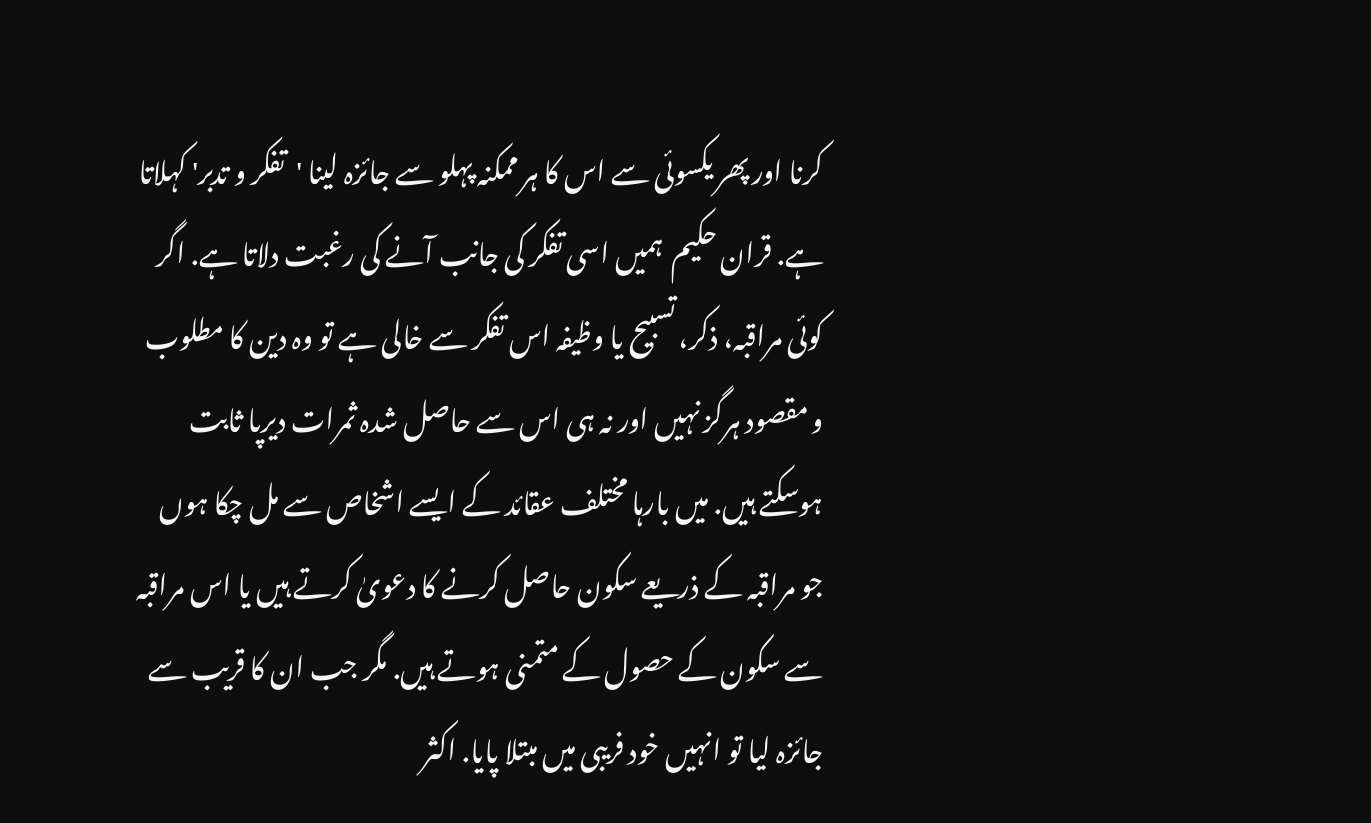کرنا اور پھر یکسوئی سے اس کا ہر ممکنہ پہلو سے جائزہ لینا 'تفکر و تدبر' کہلاتا ہے. قران حکیم  ہمیں اسی تفکر کی جانب آنے کی رغبت دلاتا ہے. اگر کوئی مراقبہ، ذکر، تسبیح یا وظیفہ اس تفکر سے خالی ہے تو وہ دین کا مطلوب و مقصود ہرگز نہیں اور نہ ہی اس سے حاصل شدہ ثمرات دیرپا ثابت ہوسکتے ہیں. میں بارہا مختلف عقائد کے ایسے اشخاص سے مل چکا ہوں جو مراقبہ کے ذریعے سکون حاصل کرنے کا دعویٰ کرتے ہیں یا اس مراقبہ سے سکون کے حصول کے متمنی ہوتے ہیں. مگر جب ان کا قریب سے جائزہ لیا تو انہیں خود فریبی میں مبتلا پایا. اکثر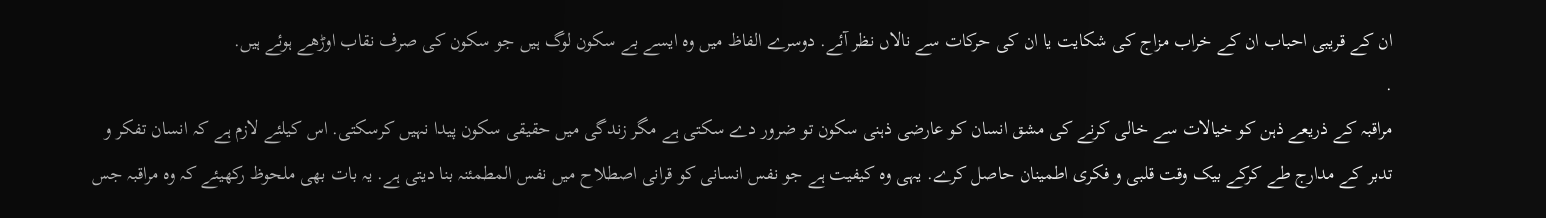ان کے قریبی احباب ان کے خراب مزاج کی شکایت یا ان کی حرکات سے نالاں نظر آئے. دوسرے الفاظ میں وہ ایسے بے سکون لوگ ہیں جو سکون کی صرف نقاب اوڑھے ہوئے ہیں.
.
مراقبہ کے ذریعے ذہن کو خیالات سے خالی کرنے کی مشق انسان کو عارضی ذہنی سکون تو ضرور دے سکتی ہے مگر زندگی میں حقیقی سکون پیدا نہیں کرسکتی. اس کیلئے لازم ہے کہ انسان تفکر و تدبر کے مدارج طے کرکے بیک وقت قلبی و فکری اطمینان حاصل کرے. یہی وہ کیفیت ہے جو نفس انسانی کو قرانی اصطلاح میں نفس المطمئنہ بنا دیتی ہے. یہ بات بھی ملحوظ رکھیئے کہ وہ مراقبہ جس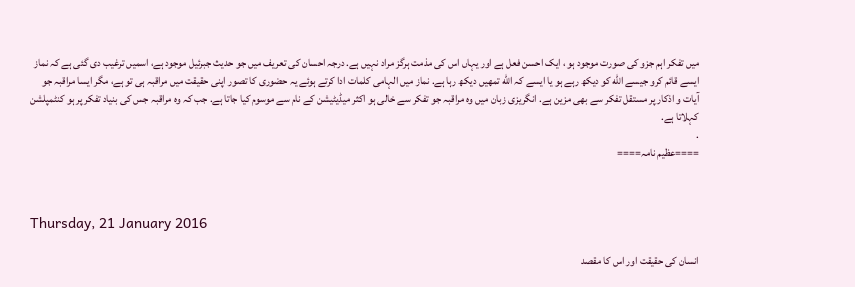میں تفکر اہم جزو کی صورت موجود ہو ، ایک احسن فعل ہے اور یہاں اس کی مذمت ہرگز مراد نہیں ہے. درجہ احسان کی تعریف میں جو حدیث جبرئیل موجود ہے، اسمیں ترغیب دی گئی ہے کہ نماز ایسے قائم کرو جیسے الله کو دیکھ رہے ہو یا ایسے کہ الله تمھیں دیکھ رہا ہے. نماز میں الہامی کلمات ادا کرتے ہوئے یہ حضوری کا تصور اپنی حقیقت میں مراقبہ ہی تو ہے، مگر ایسا مراقبہ جو آیات و اذکار پر مستقل تفکر سے بھی مزین ہے. انگریزی زبان میں وہ مراقبہ جو تفکر سے خالی ہو اکثر میڈیٹیشن کے نام سے موسوم کیا جاتا ہے. جب کہ وہ مراقبہ جس کی بنیاد تفکر پر ہو کنٹمپلشن کہلاتا ہے.
.
====عظیم نامہ====



Thursday, 21 January 2016

انسان کی حقیقت اور اس کا مقصد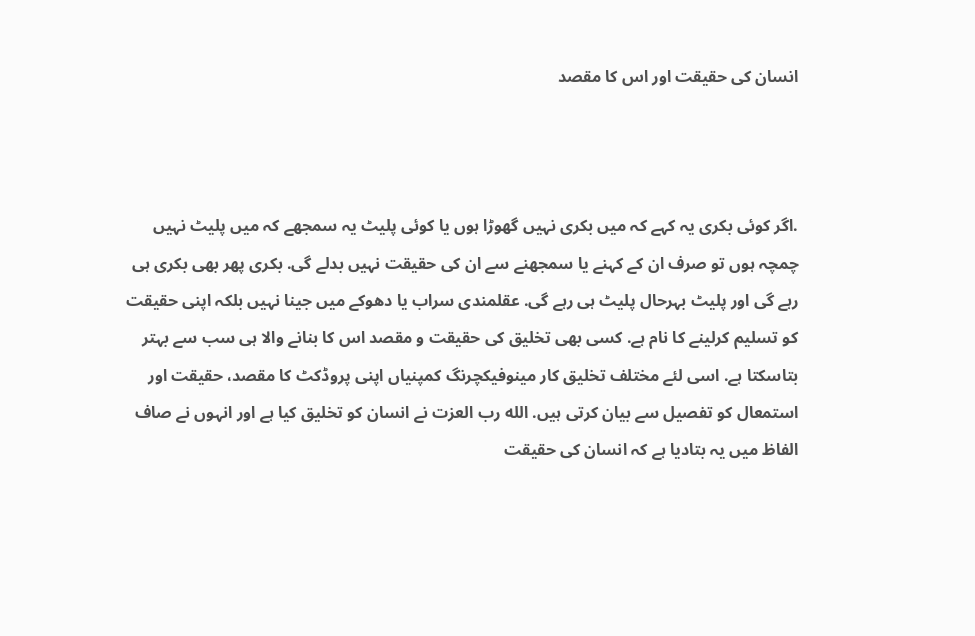انسان کی حقیقت اور اس کا مقصد



.اگر کوئی بکری یہ کہے کہ میں بکری نہیں گھوڑا ہوں یا کوئی پلیٹ یہ سمجھے کہ میں پلیٹ نہیں چمچہ ہوں تو صرف ان کے کہنے یا سمجھنے سے ان کی حقیقت نہیں بدلے گی. بکری پھر بھی بکری ہی رہے گی اور پلیٹ بہرحال پلیٹ ہی رہے گی. عقلمندی سراب یا دھوکے میں جینا نہیں بلکہ اپنی حقیقت کو تسلیم کرلینے کا نام ہے. کسی بھی تخلیق کی حقیقت و مقصد اس کا بنانے والا ہی سب سے بہتر بتاسکتا ہے. اسی لئے مختلف تخلیق کار مینوفیکچرنگ کمپنیاں اپنی پروڈکٹ کا مقصد، حقیقت اور استمعال کو تفصیل سے بیان کرتی ہیں. الله رب العزت نے انسان کو تخلیق کیا ہے اور انہوں نے صاف الفاظ میں یہ بتادیا ہے کہ انسان کی حقیقت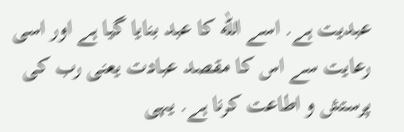عبدیت ہے. اسے الله کا عبد بنایا گیا ہے اور اسی رعایت سے اس کا مقصد عبادت یعنی رب کی پرستش و اطاعت کرنا ہے. یہی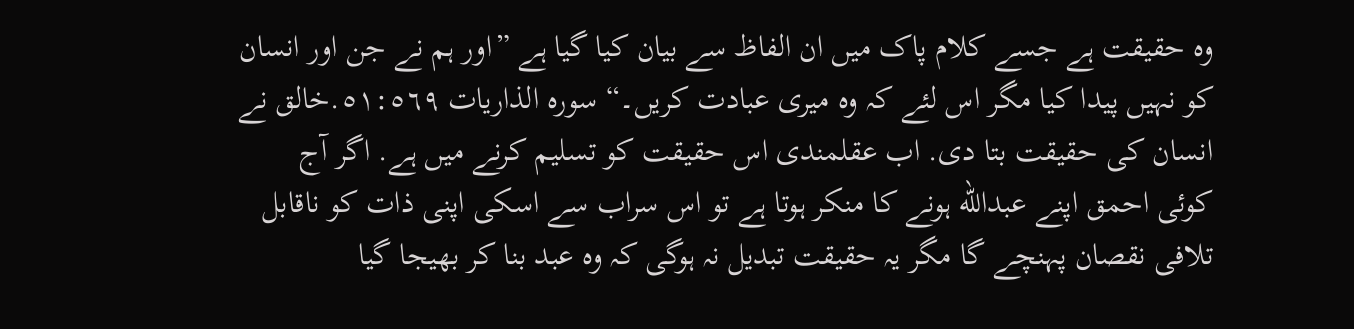وہ حقیقت ہے جسے کلام پاک میں ان الفاظ سے بیان کیا گیا ہے ”اور ہم نے جن اور انسان کو نہیں پیدا کیا مگر اس لئے کہ وہ میری عبادت کریں۔“ سورہ الذاریات ٥١:٥٦۹.خالق نے انسان کی حقیقت بتا دی. اب عقلمندی اس حقیقت کو تسلیم کرنے میں ہے. اگر آج کوئی احمق اپنے عبدالله ہونے کا منکر ہوتا ہے تو اس سراب سے اسکی اپنی ذات کو ناقابل تلافی نقصان پہنچے گا مگر یہ حقیقت تبدیل نہ ہوگی کہ وہ عبد بنا کر بھیجا گیا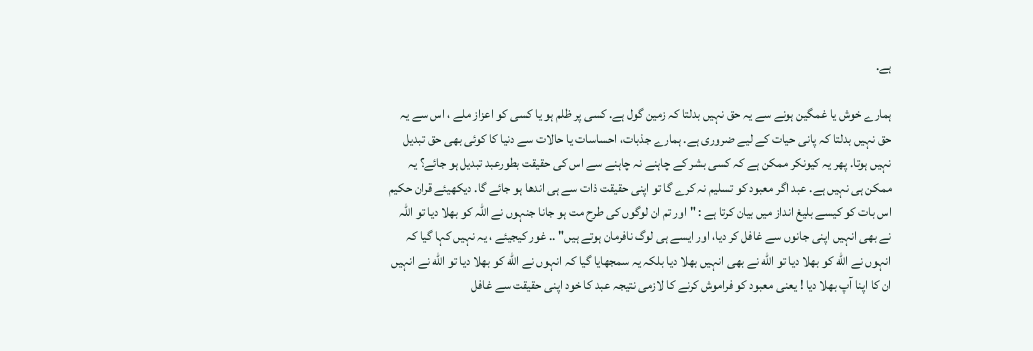ہے.

ہمارے خوش یا غمگین ہونے سے یہ حق نہیں بدلتا کہ زمین گول ہے. کسی پر ظلم ہو یا کسی کو اعزاز ملے ، اس سے یہ حق نہیں بدلتا کہ پانی حیات کے لیے ضروری ہے. ہمارے جذبات، احساسات یا حالات سے دنیا کا کوئی بھی حق تبدیل نہیں ہوتا. پھر یہ کیونکر ممکن ہے کہ کسی بشر کے چاہنے نہ چاہنے سے اس کی حقیقت بطورعبد تبدیل ہو جائے؟ یہ ممکن ہی نہیں ہے. عبد اگر معبود کو تسلیم نہ کرے گا تو اپنی حقیقت ذات سے ہی اندھا ہو جائے گا. دیکھیئے قران حکیم اس بات کو کیسے بلیغ انداز میں بیان کرتا ہے : "اور تم ان لوگوں کی طرح مت ہو جانا جنہوں نے اللہ کو بھلا دیا تو اللہ نے بھی انہیں اپنی جانوں سے غافل کر دیا، اور ایسے ہی لوگ نافرمان ہوتے ہیں" .. غور کیجیئے ، یہ نہیں کہا گیا کہ انہوں نے الله کو بھلا دیا تو الله نے بھی انہیں بھلا دیا بلکہ یہ سمجھایا گیا کہ انہوں نے الله کو بھلا دیا تو الله نے انہیں ان کا اپنا آپ بھلا دیا ! یعنی معبود کو فراموش کرنے کا لازمی نتیجہ عبد کا خود اپنی حقیقت سے غافل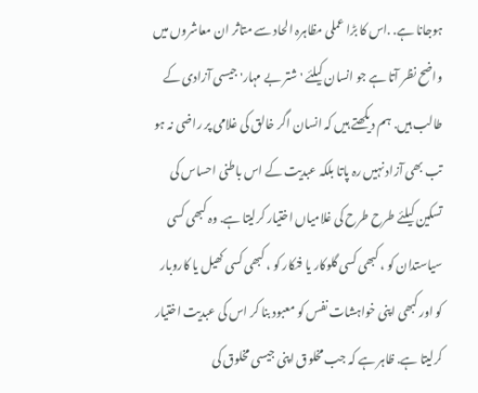ہوجانا ہے. .اس کا بڑا عملی مظاہرہ الحاد سے متاثر ان معاشروں میں واضح نظر آتا ہے جو انسان کیلئے 'شتر بے مہار' جیسی آزادی کے طالب ہیں. ہم دیکھتے ہیں کہ انسان اگر خالق کی غلامی پر راضی نہ ہو تب بھی آزاد نہیں رہ پاتا بلکہ عبدیت کے اس باطنی احساس کی تسکین کیلئے طرح طرح کی غلامیاں اختیار کرلیتا ہے. وہ کبھی کسی سیاستدان کو ، کبھی کسی گلوکار یا فنکار کو ، کبھی کسی کھیل یا کاروبار کو اور کبھی اپنی خواہشات نفس کو معبود بنا کر اس کی عبدیت اختیار کرلیتا ہے. ظاہر ہے کہ جب مخلوق اپنی جیسی مخلوق کی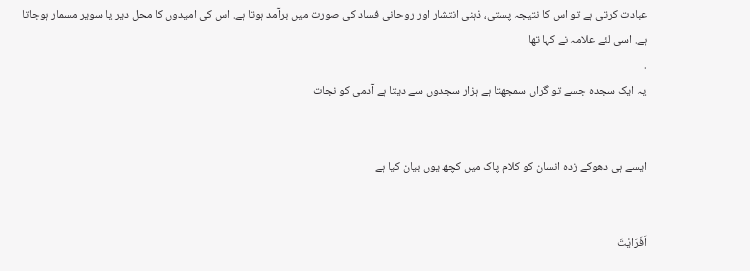عبادت کرتی ہے تو اس کا نتیجہ پستی، ذہنی انتشار اور روحانی فساد کی صورت میں برآمد ہوتا ہے. اس کی امیدوں کا محل دیر یا سویر مسمار ہوجاتا ہے. اسی لئے علامہ نے کہا تھا
.
یہ ایک سجدہ جسے تو گراں سمجھتا ہے ہزار سجدوں سے دیتا ہے آدمی کو نجات


ایسے ہی دھوکے زدہ انسان کو کلام پاک میں کچھ یوں بیان کیا ہے


اَفَرَایْتَ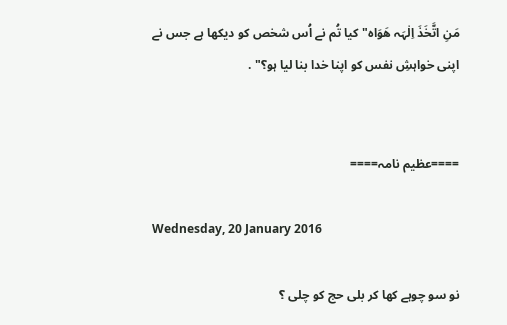مَنِ اتَّخَذَ اِلٰہَہ ھَوَاہ"کیا تُم نے اُس شخص کو دیکھا ہے جس نے اپنی خواہشِ نفس کو اپنا خدا بنا لیا ہو؟" .


====عظیم نامہ====

Wednesday, 20 January 2016

نو سو چوہے کھا کر بلی حج کو چلی ؟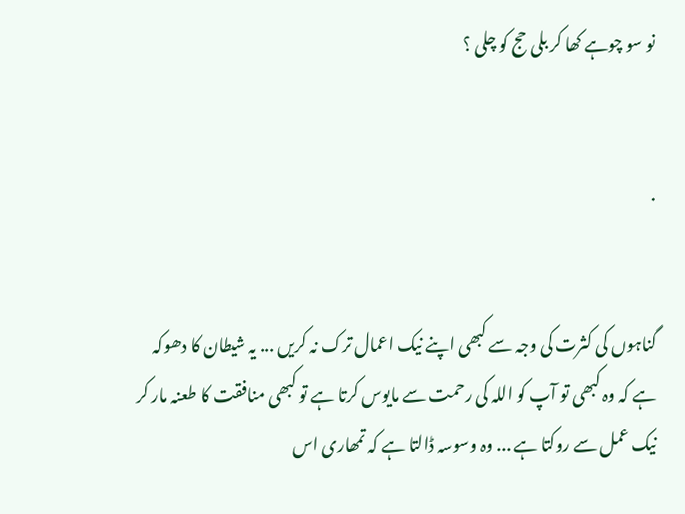نو سو چوہے کھا کر بلی حج کو چلی ؟


.


گناہوں کی کثرت کی وجہ سے کبھی اپنے نیک اعمال ترک نہ کریں ... یہ شیطان کا دھوکہ ہے کہ وہ کبھی تو آپ کو اللہ کی رحمت سے مایوس کرتا ہے تو کبھی منافقت کا طعنہ مار کر نیک عمل سے روکتا ہے ... وہ وسوسہ ڈالتا ہے کہ تمھاری اس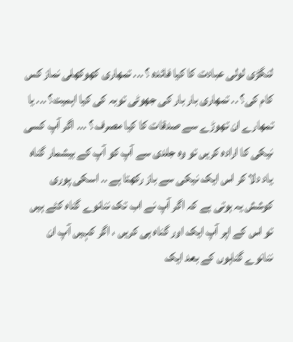لنگڑی لولی عبادت کا کیا فائدہ ؟ ... تمھاری کھوکھلی نماز کس کام کی؟ .. تمھاری بار بار کی جھوٹی توبہ کی کیا اہمیت؟ ... یا تمھارے ان تھوڑے سے صدقات کا کیا مصرف ؟ ... اگر آپ کسی نیکی کا ارادہ کریں تو وہ جلدی سے آپ کو آپ کے بیشمار گناہ یاد دلا کر اس ایک نیکی سے باز رکھتا ہے .. اسکی پوری کوشش یہ ہوتی ہے کہ اگر آپ نے اب تک ننانوے گناہ کئے ہیں تو اس کے اپر آپ ایک اور گناہ ہی کریں ، اگر کہیں آپ ان ننانوے گناہوں کے بعد ایک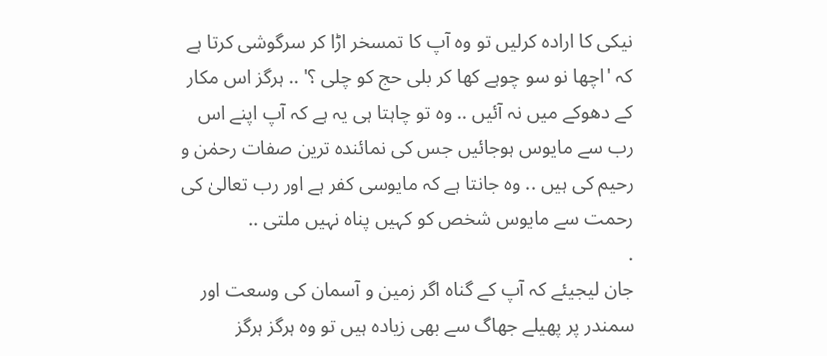نیکی کا ارادہ کرلیں تو وہ آپ کا تمسخر اڑا کر سرگوشی کرتا ہے کہ 'اچھا نو سو چوہے کھا کر بلی حج کو چلی ؟' .. ہرگز اس مکار کے دھوکے میں نہ آئیں .. وہ تو چاہتا ہی یہ ہے کہ آپ اپنے اس رب سے مایوس ہوجائیں جس کی نمائندہ ترین صفات رحمٰن و رحیم کی ہیں .. وہ جانتا ہے کہ مایوسی کفر ہے اور رب تعالیٰ کی رحمت سے مایوس شخص کو کہیں پناہ نہیں ملتی ..
.
جان لیجیئے کہ آپ کے گناہ اگر زمین و آسمان کی وسعت اور سمندر پر پھیلے جھاگ سے بھی زیادہ ہیں تو وہ ہرگز ہرگز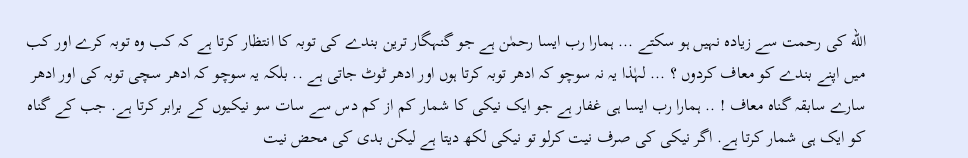الله کی رحمت سے زیادہ نہیں ہو سکتے ... ہمارا رب ایسا رحمٰن ہے جو گنہگار ترین بندے کی توبہ کا انتظار کرتا ہے کہ کب وہ توبہ کرے اور کب میں اپنے بندے کو معاف کردوں ؟ ... لہٰذا یہ نہ سوچو کہ ادھر توبہ کرتا ہوں اور ادھر ٹوٹ جاتی ہے .. بلکہ یہ سوچو کہ ادھر سچی توبہ کی اور ادھر سارے سابقہ گناہ معاف ! .. ہمارا رب ایسا ہی غفار ہے جو ایک نیکی کا شمار کم از کم دس سے سات سو نیکیوں کے برابر کرتا ہے. جب کے گناہ کو ایک ہی شمار کرتا ہے. اگر نیکی کی صرف نیت کرلو تو نیکی لکھ دیتا ہے لیکن بدی کی محض نیت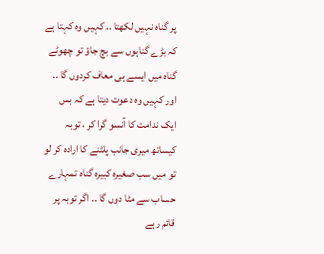پر گناہ نہیں لکھتا .. کہیں وہ کہتا ہے کہ بڑے گناہوں سے بچ جاؤ تو چھوٹے گناہ میں ایسے ہی معاف کردوں گا .. اور کہیں وہ دعوت دیتا ہے کہ بس ایک ندامت کا آنسو گرا کر ، توبہ کیساتھ میری جانب پلٹنے کا ارادہ کر لو تو میں سب صغیرہ کبیرہ گناہ تمہارے حساب سے مٹا دوں گا .. اگر توبہ پر قائم رہے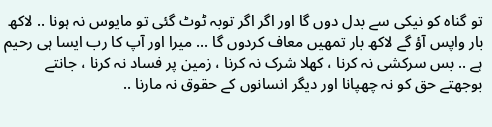تو گناہ کو نیکی سے بدل دوں گا اور اگر اگر توبہ ٹوٹ گئی تو مایوس نہ ہونا .. لاکھ بار واپس آؤ گے لاکھ بار تمھیں معاف کردوں گا ... میرا اور آپ کا رب ایسا ہی رحیم ہے .. بس سرکشی نہ کرنا ، کھلا شرک نہ کرنا ، زمین پر فساد نہ کرنا ، جانتے بوجھتے حق کو نہ چھپانا اور دیگر انسانوں کے حقوق نہ مارنا ..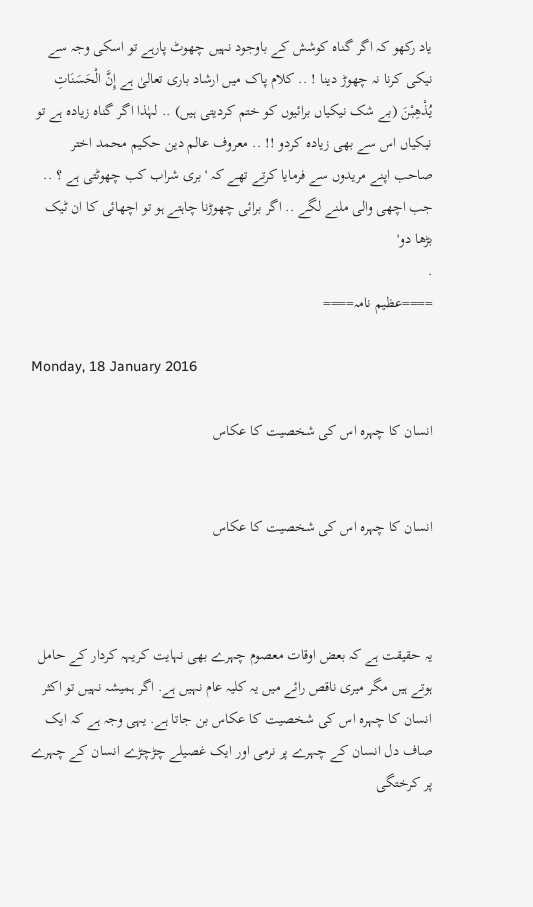یاد رکھو کہ اگر گناہ کوشش کے باوجود نہیں چھوٹ پارہے تو اسکی وجہ سے نیکی کرنا نہ چھوڑ دینا ! .. کلام پاک میں ارشاد باری تعالیٰ ہے إِنَّ الْحَسَنَاتِ يُذْهِبْنَ (بے شک نیکیاں برائیوں کو ختم کردیتی ہیں) .. لہٰذا اگر گناہ زیادہ ہے تو نیکیاں اس سے بھی زیادہ کردو !! .. معروف عالم دین حکیم محمد اختر صاحب اپنے مریدوں سے فرمایا کرتے تھے کہ ' بری شراب کب چھوٹتی ہے ؟ .. جب اچھی والی ملنے لگے .. اگر برائی چھوڑنا چاہتے ہو تو اچھائی کا ان ٹیک بڑھا دو'
.
====عظیم نامہ====

Monday, 18 January 2016

انسان کا چہرہ اس کی شخصیت کا عکاس


انسان کا چہرہ اس کی شخصیت کا عکاس



یہ حقیقت ہے کہ بعض اوقات معصوم چہرے بھی نہایت کریہہ کردار کے حامل ہوتے ہیں مگر میری ناقص رائے میں یہ کلیہ عام نہیں ہے. اگر ہمیشہ نہیں تو اکثر انسان کا چہرہ اس کی شخصیت کا عکاس بن جاتا ہے. یہی وجہ ہے کہ ایک صاف دل انسان کے چہرے پر نرمی اور ایک غصیلے چڑچڑے انسان کے چہرے پر کرختگی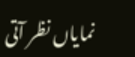نمایاں نظر آتی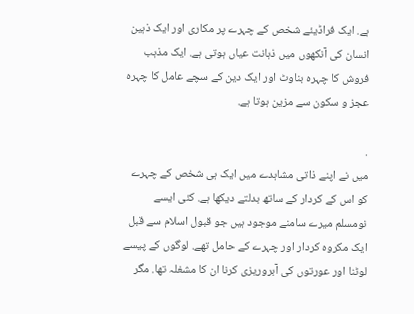ہے. ایک فراڈیئے شخص کے چہرے پر مکاری اور ایک ذہین انسان کی آنکھوں میں ذہانت عیاں ہوتی ہے. ایک مذہب فروش کا چہرہ بناوٹ اور ایک دین کے سچے عامل کا چہرہ عجز و سکون سے مزین ہوتا ہے.

.
میں نے اپنے ذاتی مشاہدے میں ایک ہی شخص کے چہرے کو اس کے کردار کے ساتھ بدلتے دیکھا ہے. کئی ایسے نومسلم میرے سامنے موجود ہیں جو قبول اسلام سے قبل ایک مکروہ کردار اور چہرے کے حامل تھے. لوگوں کے پیسے لوٹنا اور عورتوں کی آبروریزی کرنا ان کا مشغلہ تھا. مگر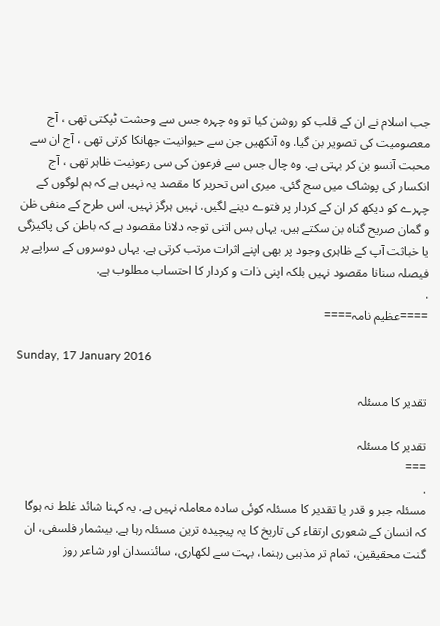جب اسلام نے ان کے قلب کو روشن کیا تو وہ چہرہ جس سے وحشت ٹپکتی تھی ، آج معصومیت کی تصویر بن گیا. وہ آنکھیں جن سے حیوانیت جھانکا کرتی تھی ، آج ان سے محبت آنسو بن کر بہتی ہے. وہ چال جس سے فرعون کی سی رعونیت ظاہر تھی ، آج انکسار کی پوشاک میں سج گئی. میری اس تحریر کا مقصد یہ نہیں ہے کہ ہم لوگوں کے چہرے کو دیکھ کر ان کے کردار پر فتوے دینے لگیں. نہیں ہرگز نہیں. اس طرح کے منفی ظن و گمان صریح گناہ بن سکتے ہیں. یہاں بس اتنی توجہ دلانا مقصود ہے کہ باطن کی پاکیزگی یا خباثت آپ کے ظاہری وجود پر بھی اپنے اثرات مرتب کرتی ہے. یہاں دوسروں کے سراپے پر فیصلہ سنانا مقصود نہیں بلکہ اپنی ذات و کردار کا احتساب مطلوب ہے.
.
====عظیم نامہ====

Sunday, 17 January 2016

تقدیر کا مسئلہ

تقدیر کا مسئلہ
===
.
مسئلہ جبر و قدر یا تقدیر کا مسئلہ کوئی سادہ معاملہ نہیں ہے. یہ کہنا شائد غلط نہ ہوگا کہ انسان کے شعوری ارتقاء کی تاریخ کا یہ پیچیدہ ترین مسئلہ رہا ہے. بیشمار فلسفی، ان گنت محقیقین، تمام تر مذہبی رہنما، بہت سے لکھاری، سائنسدان اور شاعر روز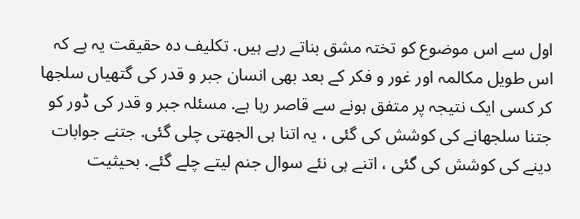اول سے اس موضوع کو تختہ مشق بناتے رہے ہیں. تکلیف دہ حقیقت یہ ہے کہ اس طویل مکالمہ اور غور و فکر کے بعد بھی انسان جبر و قدر کی گتھیاں سلجھا کر کسی ایک نتیجہ پر متفق ہونے سے قاصر رہا ہے. مسئلہ جبر و قدر کی ڈور کو جتنا سلجھانے کی کوشش کی گئی ، یہ اتنا ہی الجھتی چلی گئی. جتنے جوابات دینے کی کوشش کی گئی ، اتنے ہی نئے سوال جنم لیتے چلے گئے. بحیثیت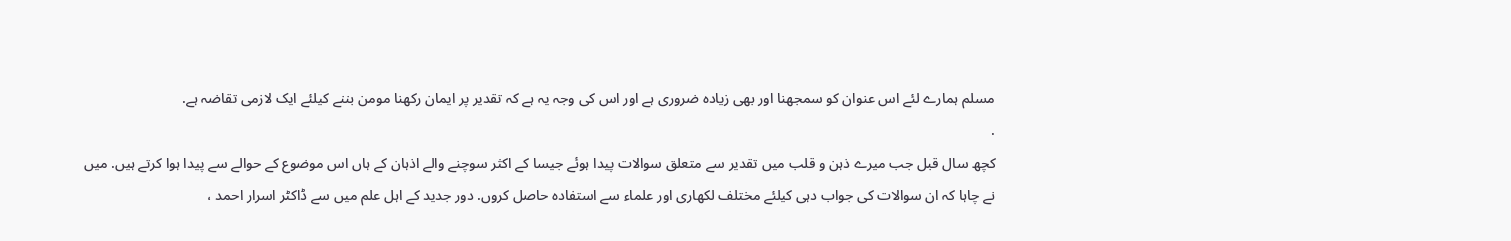مسلم ہمارے لئے اس عنوان کو سمجھنا اور بھی زیادہ ضروری ہے اور اس کی وجہ یہ ہے کہ تقدیر پر ایمان رکھنا مومن بننے کیلئے ایک لازمی تقاضہ ہے.
.
کچھ سال قبل جب میرے ذہن و قلب میں تقدیر سے متعلق سوالات پیدا ہوئے جیسا کے اکثر سوچنے والے اذہان کے ہاں اس موضوع کے حوالے سے پیدا ہوا کرتے ہیں. میں نے چاہا کہ ان سوالات کی جواب دہی کیلئے مختلف لکھاری اور علماء سے استفادہ حاصل کروں. دور جدید کے اہل علم میں سے ڈاکٹر اسرار احمد ،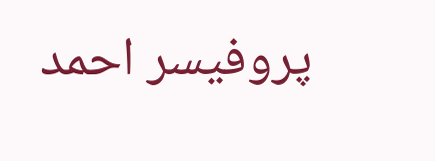پروفیسر احمد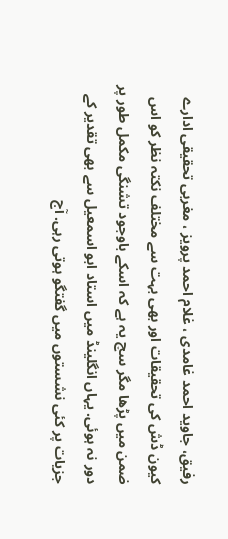رفیق، جاوید احمد غامدی ، غلام احمد پرویز ، مغربی تحقیقی ادارے کیون ڈش کی تحقیقات اور بھی بہت سے مختلف نکتہ نظر کو اس ضمن میں پڑھا مگر سچ یہ ہے کہ اسکے باوجود تشنگی مکمل طور پر دور نہ ہوئی. یہاں انگلینڈ میں استاد ابو اسمعیل سے بھی تقدیر کے جزیات پر کئی نشستوں میں گفتگو ہوتی رہی. آج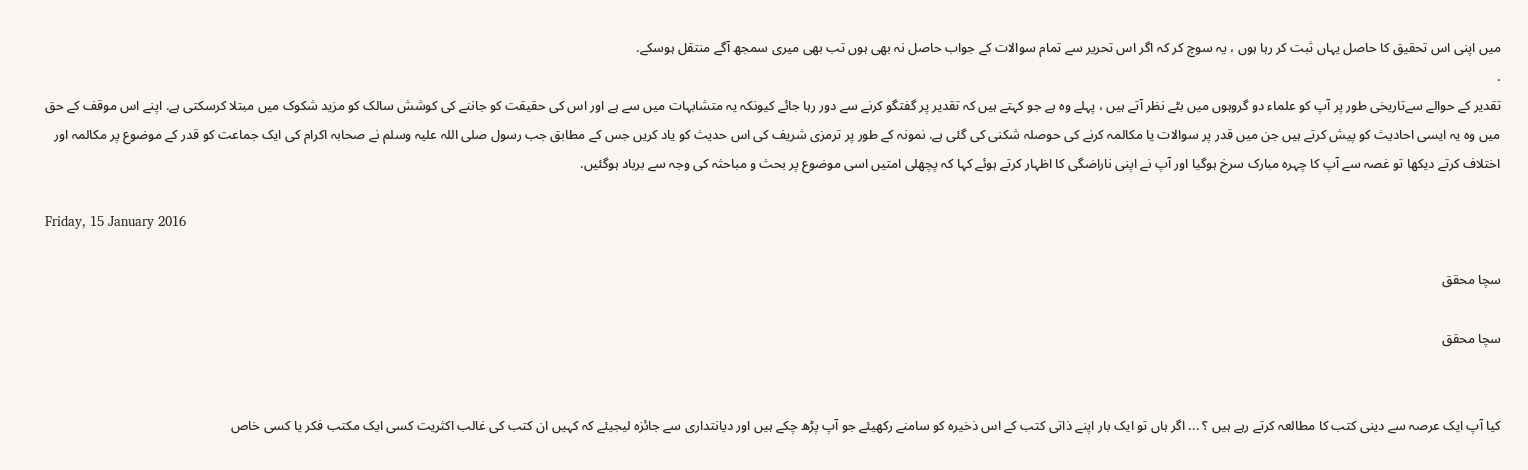میں اپنی اس تحقیق کا حاصل یہاں ثبت کر رہا ہوں ، یہ سوچ کر کہ اگر اس تحریر سے تمام سوالات کے جواب حاصل نہ بھی ہوں تب بھی میری سمجھ آگے منتقل ہوسکے.
.
تقدیر کے حوالے سےتاریخی طور پر آپ کو علماء دو گروہوں میں بٹے نظر آتے ہیں ، پہلے وہ ہے جو کہتے ہیں کہ تقدیر پر گفتگو کرنے سے دور رہا جائے کیونکہ یہ متشابہات میں سے ہے اور اس کی حقیقت کو جاننے کی کوشش سالک کو مزید شکوک میں مبتلا کرسکتی ہے. اپنے اس موقف کے حق میں وہ یہ ایسی احادیث کو پیش کرتے ہیں جن میں قدر پر سوالات یا مکالمہ کرنے کی حوصلہ شکنی کی گئی ہے. نمونہ کے طور پر ترمزی شریف کی اس حدیث کو یاد کریں جس کے مطابق جب رسول صلی اللہ علیہ وسلم نے صحابہ اکرام کی ایک جماعت کو قدر کے موضوع پر مکالمہ اور اختلاف کرتے دیکھا تو غصہ سے آپ کا چہرہ مبارک سرخ ہوگیا اور آپ نے اپنی ناراضگی کا اظہار کرتے ہوئے کہا کہ پچھلی امتیں اسی موضوع پر بحث و مباحثہ کی وجہ سے برباد ہوگئیں.

Friday, 15 January 2016

سچا محقق

سچا محقق


کیا آپ ایک عرصہ سے دینی کتب کا مطالعہ کرتے رہے ہیں ؟ ... اگر ہاں تو ایک بار اپنے ذاتی کتب کے اس ذخیرہ کو سامنے رکھیئے جو آپ پڑھ چکے ہیں اور دیانتداری سے جائزہ لیجیئے کہ کہیں ان کتب کی غالب اکثریت کسی ایک مکتب فکر یا کسی خاص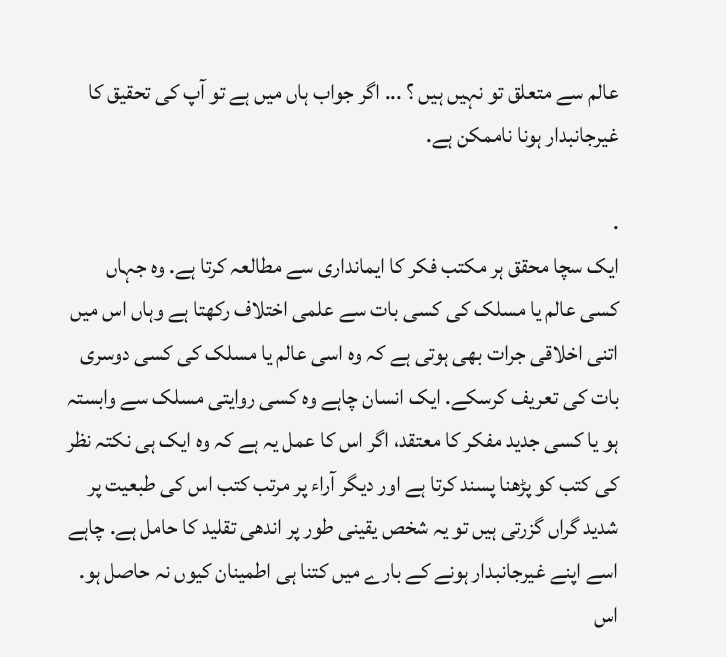عالم سے متعلق تو نہیں ہیں ؟ ... اگر جواب ہاں میں ہے تو آپ کی تحقیق کا غیرجانبدار ہونا ناممکن ہے.

.
ایک سچا محقق ہر مکتب فکر کا ایمانداری سے مطالعہ کرتا ہے. وہ جہاں کسی عالم یا مسلک کی کسی بات سے علمی اختلاف رکھتا ہے وہاں اس میں اتنی اخلاقی جرات بھی ہوتی ہے کہ وہ اسی عالم یا مسلک کی کسی دوسری بات کی تعریف کرسکے. ایک انسان چاہے وہ کسی روایتی مسلک سے وابستہ ہو یا کسی جدید مفکر کا معتقد، اگر اس کا عمل یہ ہے کہ وہ ایک ہی نکتہ نظر کی کتب کو پڑھنا پسند کرتا ہے اور دیگر آراء پر مرتب کتب اس کی طبعیت پر شدید گراں گزرتی ہیں تو یہ شخص یقینی طور پر اندھی تقلید کا حامل ہے. چاہے اسے اپنے غیرجانبدار ہونے کے بارے میں کتنا ہی اطمینان کیوں نہ حاصل ہو. اس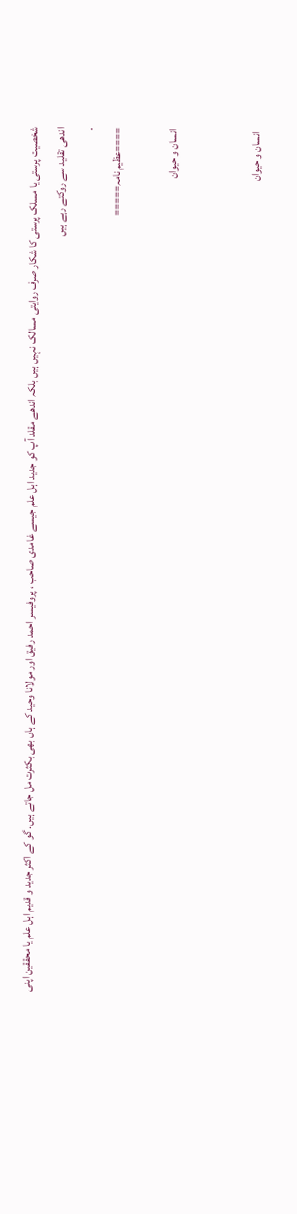شخصیت پرستی یا مسلک پرستی کا شکار صرف روایتی مسالک نہیں ہیں بلکہ اندھے مقلد آپ کو جدید اہل علم جیسے غامدی صاحب ، پروفیسر احمد رفیق اور مولانا وحید کے ہاں بھی بکثرت مل جاتے ہیں. گو کے اکثر جدید و قدیم اہل علم یا محققین اپنی اندھی تقلید سے روکتے رہے ہیں
.
====عظیم نامہ=====

انسان و حیوان


 انسان و حیوان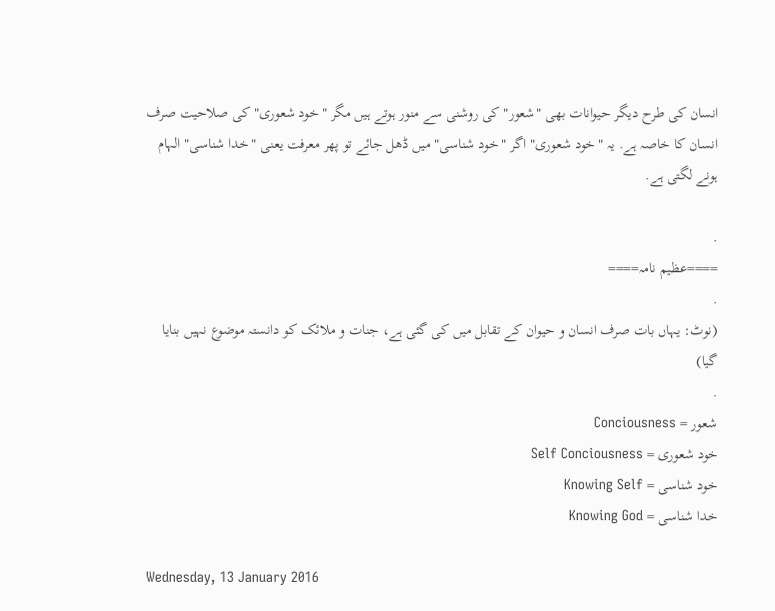انسان کی طرح دیگر حیوانات بھی "شعور" کی روشنی سے منور ہوتے ہیں مگر "خود شعوری" کی صلاحیت صرف انسان کا خاصہ ہے. یہ "خود شعوری" اگر "خود شناسی" میں ڈھل جائے تو پھر معرفت یعنی "خدا شناسی" الہام ہونے لگتی ہے.

.
====عظیم نامہ====
.
(نوٹ: یہاں بات صرف انسان و حیوان کے تقابل میں کی گئی ہے، جنات و ملائک کو دانستہ موضوع نہیں بنایا گیا)
.
شعور = Conciousness
خود شعوری = Self Conciousness
خود شناسی = Knowing Self
خدا شناسی = Knowing God

Wednesday, 13 January 2016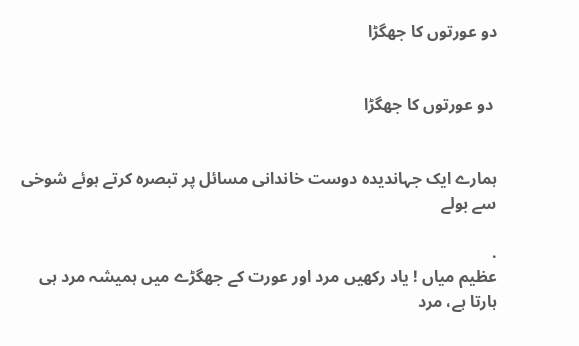دو عورتوں کا جھگڑا


 دو عورتوں کا جھگڑا


ہمارے ایک جہاندیدہ دوست خاندانی مسائل پر تبصرہ کرتے ہوئے شوخی سے بولے

.
عظیم میاں ! یاد رکھیں مرد اور عورت کے جھگڑے میں ہمیشہ مرد ہی ہارتا ہے، مرد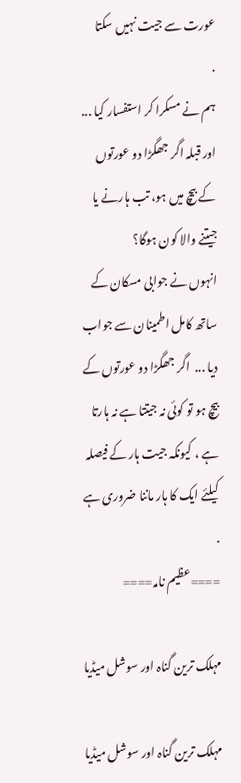عورت سے جیت نہیں سکتا
.
ہم نے مسکرا کر استفسار کیا ... اور قبلہ اگر جھگڑا دو عورتوں کے بیچ میں ہو، تب ہارنے یا جیتنے والا کون ہوگا؟
انہوں نے جوابی مسکان کے ساتھ کامل اطمینان سے جواب دیا ...  اگر جھگڑا دو عورتوں کے بیچ ہو تو کوئی نہ جیتتا ہے نہ ہارتا ہے ، کیونکہ جیت ہار کے فیصلہ کیلئے ایک کا ہار ماننا ضروری ہے
.
====عظیم نامہ====

مہلک ترین گناہ اور سوشل میڈیا

مہلک ترین گناہ اور سوشل میڈیا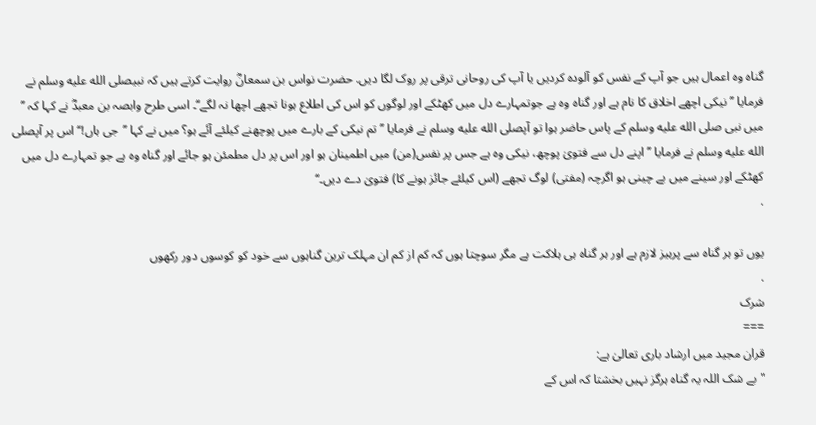گناہ وہ اعمال ہیں جو آپ کے نفس کو آلودہ کردیں یا آپ کی روحانی ترقی پر روک لگا دیں. حضرت نواس بن سمعانؓ روایت کرتے ہیں کہ نبیصلى الله عليه وسلم نے فرمایا ’’نیکی اچھے اخلاق کا نام ہے اور گناہ وہ ہے جوتمہارے دل میں کھٹکے اور لوگوں کو اس کی اطلاع ہونا تجھے اچھا نہ لگے‘‘۔ اسی طرح وابصہ بن معبدؓ نے کہا کہ ’’ میں نبی صلى الله عليه وسلم کے پاس حاضر ہوا تو آپصلى الله عليه وسلم نے فرمایا ’’تم نیکی کے بارے میں پوچھنے کیلئے آئے ہو؟ میں نے کہا ’’جی ہاں!‘‘ اس پر آپصلى الله عليه وسلم نے فرمایا ’’ اپنے دل سے فتویٰ پوچھ، نیکی وہ ہے جس پر نفس(من) میں اطمینان ہو اور اس پر دل مطمئن ہو جائے اور گناہ وہ ہے جو تمہارے دل میں کھٹکے اور سینے میں بے چینی ہو اگرچہ (مفتی) لوگ تجھے (اس کیلئے جائز ہونے کا) فتویٰ دے دیں۔‘‘
.

یوں تو ہر گناہ سے پرہیز لازم ہے اور ہر گناہ ہی ہلاکت ہے مگر سوچتا ہوں کہ کم از کم ان مہلک ترین گناہوں سے خود کو کوسوں دور رکھوں
.
شرک
===
قران مجید میں ارشاد باری تعالیٰ ہے:
"بے شک اللہ یہ گناہ ہرگز نہیں بخشتا کہ اس کے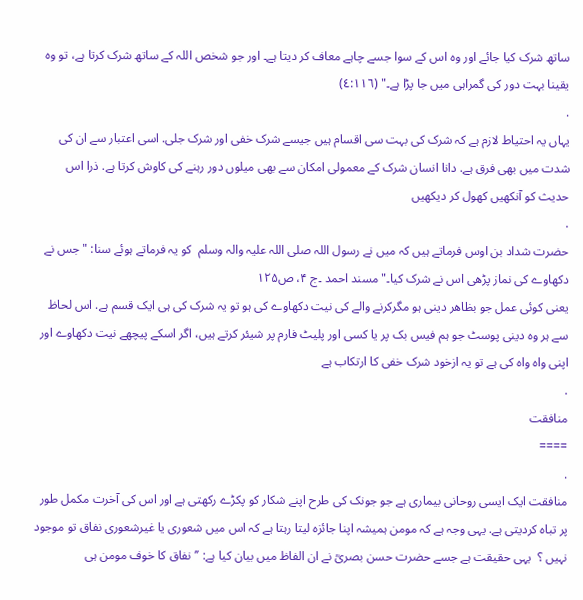ساتھ شرک کیا جائے اور وہ اس کے سوا جسے چاہے معاف کر دیتا ہے۔ اور جو شخص اللہ کے ساتھ شرک کرتا ہے، تو وہ یقینا بہت دور کی گمراہی میں جا پڑا ہے۔" (٤:١١٦)
.
یہاں یہ احتیاط لازم ہے کہ شرک کی بہت سی اقسام ہیں جیسے شرک خفی اور شرک جلی. اسی اعتبار سے ان کی شدت میں بھی فرق ہے. دانا انسان شرک کے معمولی امکان سے بھی میلوں دور رہنے کی کاوش کرتا ہے. ذرا اس حدیث کو آنکھیں کھول کر دیکھیں
.
حضرت شداد بن اوس فرماتے ہیں کہ میں نے رسول اللہ صلی اللہ علیہ والہ وسلم  کو یہ فرماتے ہوئے سنا: "جس نے دکھاوے کی نماز پڑھی اس نے شرک کیا۔" مسند احمد ۔ج ۴، ص۱۲۵
یعنی کوئی عمل جو بظاھر دینی ہو مگرکرنے والے کی نیت دکھاوے کی ہو تو یہ شرک کی ہی ایک قسم ہے. اس لحاظ سے ہر وہ دینی پوسٹ جو ہم فیس بک پر یا کسی اور پلیٹ فارم پر شیئر کرتے ہیں، اگر اسکے پیچھے نیت دکھاوے اور اپنی واہ واہ کی ہے تو یہ ازخود شرک خفی کا ارتکاب ہے
.
منافقت
====
.
منافقت ایک ایسی روحانی بیماری ہے جو جونک کی طرح اپنے شکار کو پکڑے رکھتی ہے اور اس کی آخرت مکمل طور پر تباہ کردیتی ہے. یہی وجہ ہے کہ مومن ہمیشہ اپنا جائزہ لیتا رہتا ہے کہ اس میں شعوری یا غیرشعوری نفاق تو موجود نہیں ؟  یہی حقیقت ہے جسے حضرت حسن بصریؒ نے ان الفاظ میں بیان کیا ہے: ’’نفاق کا خوف مومن ہی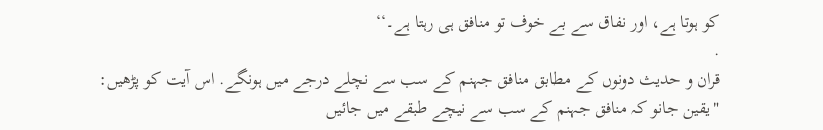کو ہوتا ہے، اور نفاق سے بے خوف تو منافق ہی رہتا ہے۔‘‘
.
قران و حدیث دونوں کے مطابق منافق جہنم کے سب سے نچلے درجے میں ہونگے. اس آیت کو پڑھیں:
"یقین جانو کہ منافق جہنم کے سب سے نیچے طبقے میں جائیں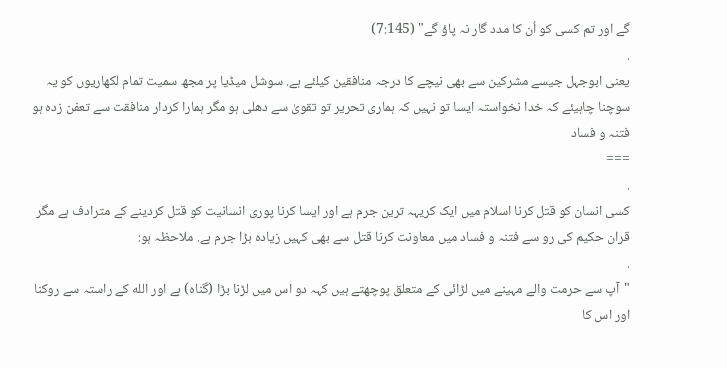گے اور تم کسی کو اُن کا مدد گار نہ پاؤ گے" (7:145)
.
یعنی ابوجہل جیسے مشرکین سے بھی نیچے کا درجہ منافقین کیلئے ہے. سوشل میڈیا پر مجھ سمیت تمام لکھاریوں کو یہ سوچنا چاہیئے کہ خدا نخواستہ ایسا تو نہیں کہ ہماری تحریر تو تقویٰ سے دھلی ہو مگر ہمارا کردار منافقت سے تعفن زدہ ہو
فتنہ و فساد
===
.
کسی انسان کو قتل کرنا اسلام میں ایک کریہہ ترین جرم ہے اور ایسا کرنا پوری انسانیت کو قتل کردینے کے مترادف ہے مگر قران حکیم کی رو سے فتنہ و فساد میں معاونت کرنا قتل سے بھی کہیں زیادہ بڑا جرم ہے. ملاحظہ ہو:
.
"آپ سے حرمت والے مہینے میں لڑائی کے متعلق پوچھتے ہیں کہہ دو اس میں لڑنا بڑا (گناہ) ہے اور الله کے راستہ سے روکنا اور اس کا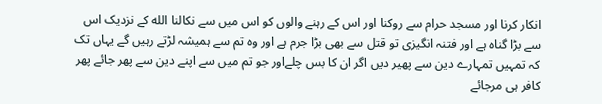انکار کرنا اور مسجد حرام سے روکنا اور اس کے رہنے والوں کو اس میں سے نکالنا الله کے نزدیک اس سے بڑا گناہ ہے اور فتنہ انگیزی تو قتل سے بھی بڑا جرم ہے اور وہ تم سے ہمیشہ لڑتے رہیں گے یہاں تک کہ تمہیں تمہارے دین سے پھیر دیں اگر ان کا بس چلےاور جو تم میں سے اپنے دین سے پھر جائے پھر کافر ہی مرجائے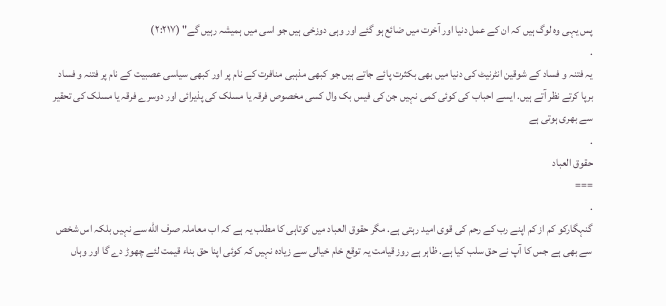پس یہی وہ لوگ ہیں کہ ان کے عمل دنیا اور آخرت میں ضائع ہو گئے اور وہی دوزخی ہیں جو اسی میں ہمیشہ رہیں گے" (٢:٢١٧)
.
یہ فتنہ و فساد کے شوقین انٹرنیٹ کی دنیا میں بھی بکثرت پائے جاتے ہیں جو کبھی مذہبی منافرت کے نام پر اور کبھی سیاسی عصبیت کے نام پر فتنہ و فساد برپا کرتے نظر آتے ہیں. ایسے احباب کی کوئی کمی نہیں جن کی فیس بک وال کسی مخصوص فرقہ یا مسلک کی پذیرائی اور دوسرے فرقہ یا مسلک کی تحقیر سے بھری ہوتی ہے
.
حقوق العباد
===
.
گنہگارکو کم از کم اپنے رب کے رحم کی قوی امید رہتی ہے. مگر حقوق العباد میں کوتاہی کا مطلب یہ ہے کہ اب معاملہ صرف الله سے نہیں بلکہ اس شخص سے بھی ہے جس کا آپ نے حق سلب کیا ہے. ظاہر ہے روز قیامت یہ توقع خام خیالی سے زیادہ نہیں کہ کوئی اپنا حق بناء قیمت لئے چھوڑ دے گا اور وہاں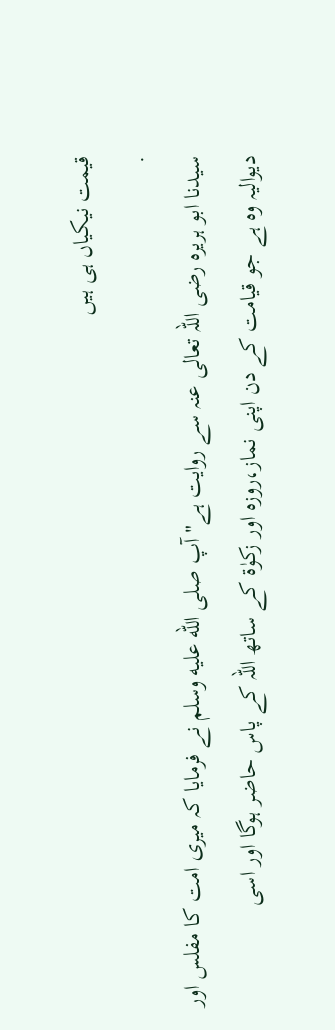قیمت نیکیاں ہی ہیں
.
سیدنا ابو ہریرہ رضی اللہ تعالی عنہ سے روایت ہے"آپ صلى الله عليه وسلم نے فرمایا کہ میری امت کا مفلس اور دیوالیہ وہ ہے جو قیامت کے دن اپنی نماز،روزہ اور زکوٰۃ کے ساتھ اللہ کے پاس حاضر ہوگا اور اسی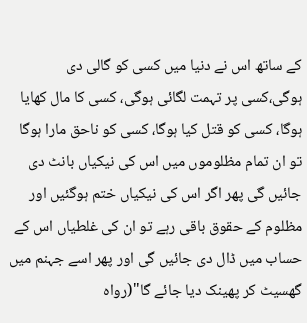کے ساتھ اس نے دنیا میں کسی کو گالی دی ہوگی،کسی پر تہمت لگائی ہوگی، کسی کا مال کھایا ہوگا، کسی کو قتل کیا ہوگا، کسی کو ناحق مارا ہوگا تو ان تمام مظلوموں میں اس کی نیکیاں بانٹ دی جائیں گی پھر اگر اس کی نیکیاں ختم ہوگئیں اور مظلوم کے حقوق باقی رہے تو ان کی غلطیاں اس کے حساب میں ڈال دی جائیں گی اور پھر اسے جہنم میں گھسیٹ کر پھینک دیا جائے گا"(رواہ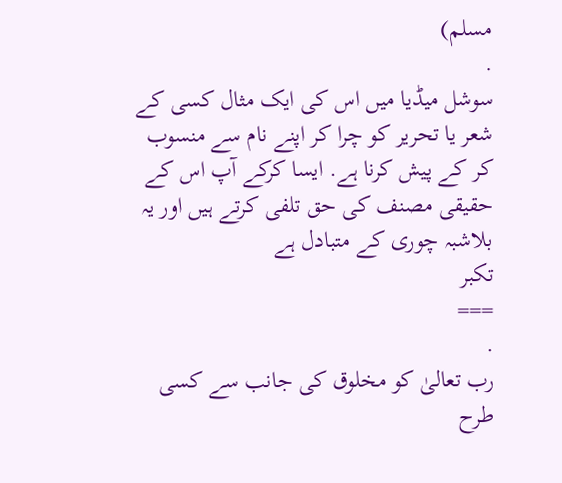مسلم)
.
سوشل میڈیا میں اس کی ایک مثال کسی کے شعر یا تحریر کو چرا کر اپنے نام سے منسوب کر کے پیش کرنا ہے. ایسا کرکے آپ اس کے حقیقی مصنف کی حق تلفی کرتے ہیں اور یہ بلاشبہ چوری کے متبادل ہے
تکبر
===
.
رب تعالیٰ کو مخلوق کی جانب سے کسی طرح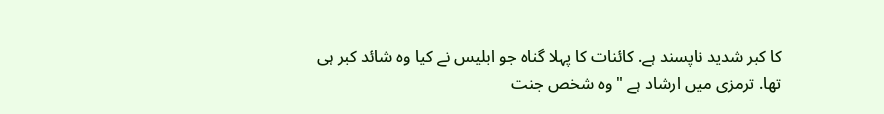کا کبر شدید ناپسند ہے. کائنات کا پہلا گناہ جو ابلیس نے کیا وہ شائد کبر ہی تھا. ترمزی میں ارشاد ہے " وہ شخص جنت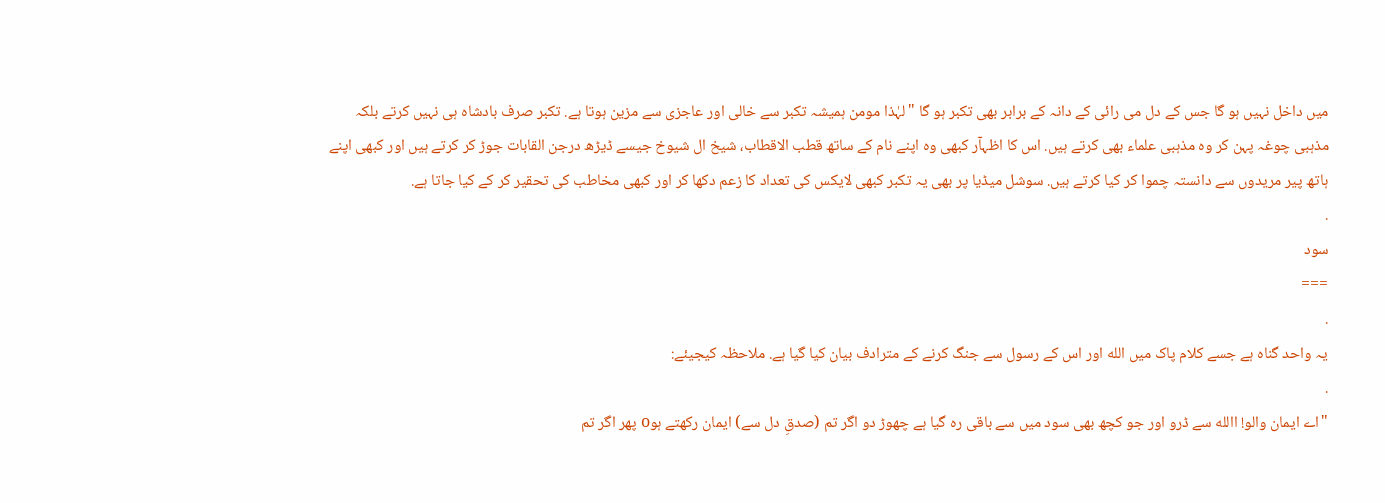میں داخل نہیں ہو گا جس کے دل می رائی کے دانہ کے برابر بھی تکبر ہو گا " لہٰذا مومن ہمیشہ تکبر سے خالی اور عاجزی سے مزین ہوتا ہے. تکبر صرف بادشاہ ہی نہیں کرتے بلکہ مذہبی چوغہ پہن کر وہ مذہبی علماء بھی کرتے ہیں. اس کا اظہآر کبھی وہ اپنے نام کے ساتھ قطب الاقطاب، شیخ ال شیوخ جیسے ڈیڑھ درجن القابات جوڑ کر کرتے ہیں اور کبھی اپنے ہاتھ پیر مریدوں سے دانستہ چموا کر کیا کرتے ہیں. سوشل میڈیا پر بھی یہ تکبر کبھی لایکس کی تعداد کا زعم دکھا کر اور کبھی مخاطب کی تحقیر کر کے کیا جاتا ہے.
.
سود
===
.
یہ واحد گناہ ہے جسے کلام پاک میں الله اور اس کے رسول سے جنگ کرنے کے مترادف بیان کیا گیا ہے. ملاحظہ کیجیئے:
.
"اے ایمان والو! االله سے ڈرو اور جو کچھ بھی سود میں سے باقی رہ گیا ہے چھوڑ دو اگر تم (صدقِ دل سے) ایمان رکھتے ہوo پھر اگر تم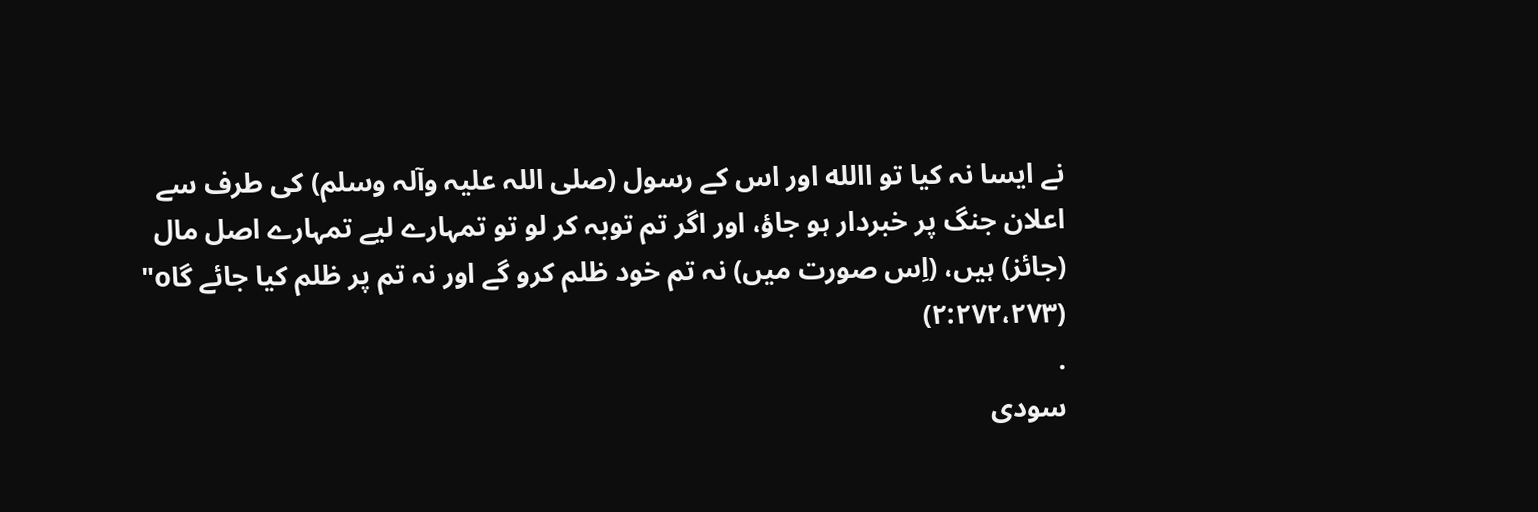نے ایسا نہ کیا تو االله اور اس کے رسول (صلی اللہ علیہ وآلہ وسلم) کی طرف سے اعلان جنگ پر خبردار ہو جاؤ، اور اگر تم توبہ کر لو تو تمہارے لیے تمہارے اصل مال (جائز) ہیں، (اِس صورت میں) نہ تم خود ظلم کرو گے اور نہ تم پر ظلم کیا جائے گاo" (٢:٢٧٢،٢٧٣)
.
سودی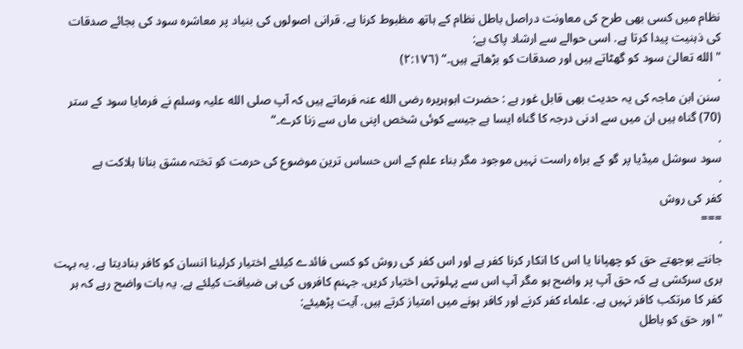نظام میں کسی بھی طرح کی معاونت دراصل باطل نظام کے ہاتھ مظبوط کرنا ہے. قرانی اصولوں کی بنیاد پر معاشرہ سود کی بجائے صدقات کی ذہنیت پیدا کرتا ہے. اسی حوالے سے ارشاد پاک ہے:
"الله تعالیٰ سود کو گھٹاتے ہیں اور صدقات کو بڑھاتے ہیں۔“ (٢:١٧٦)
.
سنن ابن ماجہ کی یہ حدیث بھی قابل غور ہے : حضرت ابوہریرہ رضی الله عنہ فرماتے ہیں کہ آپ صلی الله علیہ وسلم نے فرمایا سود کے ستر (70) گناہ ہیں ان میں سے ادنی درجہ کا گناہ ایسا ہے جیسے کوئی شخص اپنی ماں سے زنا کرے۔“
.
سود سوشل میڈیا پر گو کے براہ راست نہیں موجود مگر بناء علم کے اس حساس ترین موضوع کی حرمت کو تختہ مشق بنانا ہلاکت ہے
.
کفر کی روش
===
.
جانتے بوجھتے حق کو چھپانا یا اس کا انکار کرنا کفر ہے اور اس کفر کی روش کو کسی فائدے کیلئے اختیار کرلینا انسان کو کافر بنادیتا ہے. یہ بہت بری سرکشی ہے کہ حق آپ پر واضح ہو مگر آپ اس سے پہلوتہی اختیار کریں. جہنم کافروں کی ہی ضیافت کیلئے ہے. یہ بات واضح رہے کہ ہر کفر کا مرتکب کافر نہیں ہے. علماء کفر کرنے اور کافر ہونے میں امتیاز کرتے ہیں. آیت پڑھیئے:
"اور حق کو باطل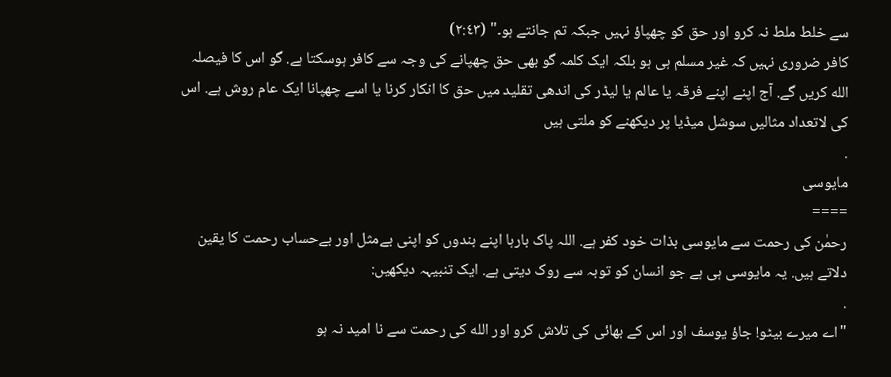سے خلط ملط نہ کرو اور حق کو چھپاؤ نہیں جبکہ تم جانتے ہو۔" (٢:٤٣)
کافر ضروری نہیں کہ غیر مسلم ہی ہو بلکہ ایک کلمہ گو بھی حق چھپانے کی وجہ سے کافر ہوسکتا ہے. گو اس کا فیصلہ الله کریں گے. آج اپنے اپنے فرقہ یا عالم یا لیڈر کی اندھی تقلید میں حق کا انکار کرنا یا اسے چھپانا ایک عام روش ہے. اس کی لاتعداد مثالیں سوشل میڈیا پر دیکھنے کو ملتی ہیں
.
مایوسی
====
رحمٰن کی رحمت سے مایوسی بذات خود کفر ہے. اللہ پاک بارہا اپنے بندوں کو اپنی بےمثل اور بےحساب رحمت کا یقین دلاتے ہیں. یہ مایوسی ہی ہے جو انسان کو توبہ سے روک دیتی ہے. ایک تنبیہہ دیکھیں:
.
"اے میرے بیٹو! جاؤ یوسف اور اس کے بھائی کی تلاش کرو اور الله کی رحمت سے نا امید نہ ہو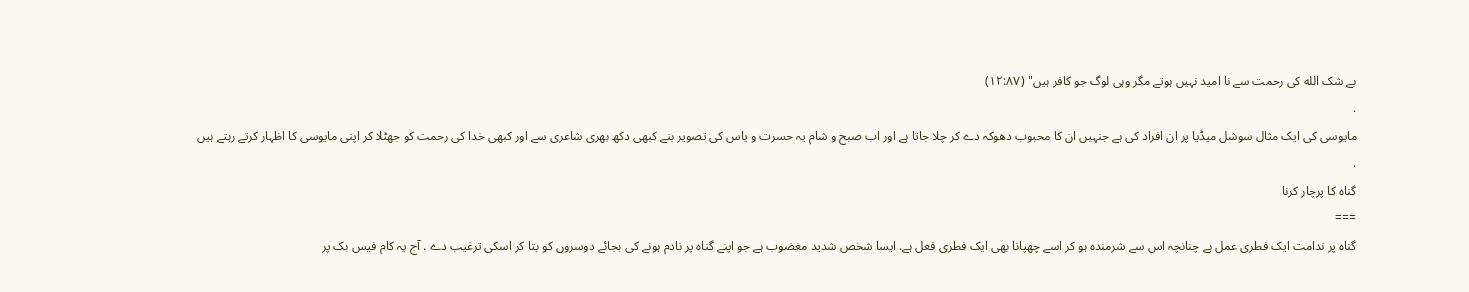بے شک الله کی رحمت سے نا امید نہیں ہوتے مگر وہی لوگ جو کافر ہیں" (١٢:٨٧)
.
مایوسی کی ایک مثال سوشل میڈیا پر ان افراد کی ہے جنہیں ان کا محبوب دھوکہ دے کر چلا جاتا ہے اور اب صبح و شام یہ حسرت و یاس کی تصویر بنے کبھی دکھ بھری شاعری سے اور کبھی خدا کی رحمت کو جھٹلا کر اپنی مایوسی کا اظہار کرتے رہتے ہیں
.
گناہ کا پرچار کرنا
===
گناہ پر ندامت ایک فطری عمل ہے چنانچہ اس سے شرمندہ ہو کر اسے چھپانا بھی ایک فطری فعل ہے. ایسا شخص شدید مغضوب ہے جو اپنے گناہ پر نادم ہونے کی بجائے دوسروں کو بتا کر اسکی ترغیب دے . آج یہ کام فیس بک پر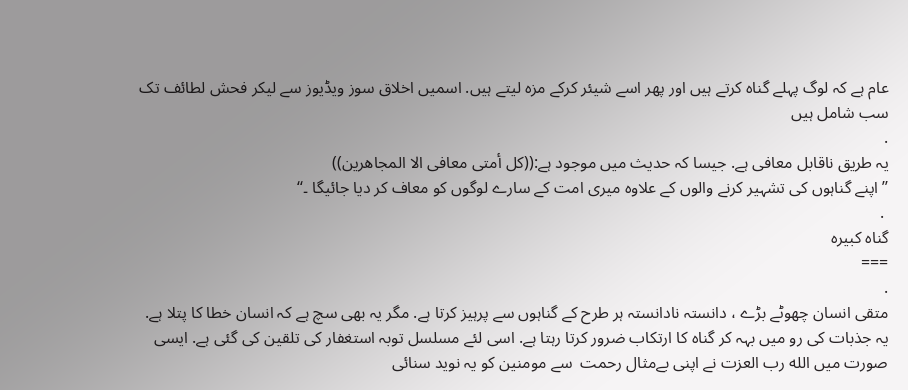عام ہے کہ لوگ پہلے گناہ کرتے ہیں اور پھر اسے شیئر کرکے مزہ لیتے ہیں. اسمیں اخلاق سوز ویڈیوز سے لیکر فحش لطائف تک سب شامل ہیں
.
یہ طریق ناقابل معافی ہے. جیسا کہ حدیث میں موجود ہے:((کل أمتی معافی الا المجاھرین))
’’اپنے گناہوں کی تشہیر کرنے والوں کے علاوہ میری امت کے سارے لوگوں کو معاف کر دیا جائیگا ۔‘‘
 .
گناہ کبیرہ
===
.
متقی انسان چھوٹے بڑے ، دانستہ نادانستہ ہر طرح کے گناہوں سے پرہیز کرتا ہے. مگر یہ بھی سچ ہے کہ انسان خطا کا پتلا ہے. یہ جذبات کی رو میں بہہ کر گناہ کا ارتکاب ضرور کرتا رہتا ہے. اسی لئے مسلسل توبہ استغفار کی تلقین کی گئی ہے. ایسی صورت میں الله رب العزت نے اپنی بےمثال رحمت  سے مومنین کو یہ نوید سنائی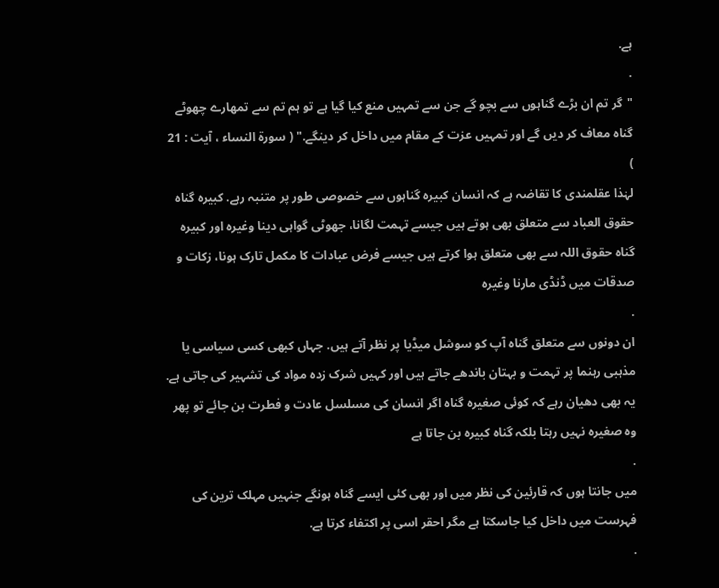ہے.
.
"گر تم ان بڑے گناہوں سے بچو گے جن سے تمہیں منع کیا گیا ہے تو ہم تم سے تمھارے چھوٹے گناہ معاف کر دیں گے اور تمہیں عزت کے مقام میں داخل کر دینگے." ( سورۃ النساء ، آیت : 21 )
لہٰذا عقلمندی کا تقاضہ ہے کہ انسان کبیرہ گناہوں سے خصوصی طور پر متنبہ رہے. کبیرہ گناہ حقوق العباد سے متعلق بھی ہوتے ہیں جیسے تہمت لگانا، جھوٹی گواہی دینا وغیرہ اور کبیرہ گناہ حقوق اللہ سے بھی متعلق ہوا کرتے ہیں جیسے فرض عبادات کا مکمل تارک ہونا، زکات و صدقات میں ڈنڈی مارنا وغیرہ
.
ان دونوں سے متعلق گناہ آپ کو سوشل میڈیا پر نظر آتے ہیں. جہاں کبھی کسی سیاسی یا مذہبی رہنما پر تہمت و بہتان باندھے جاتے ہیں اور کہیں شرک زدہ مواد کی تشہیر کی جاتی ہے. یہ بھی دھیان رہے کہ کوئی صغیرہ گناہ اگر انسان کی مسلسل عادت و فطرت بن جائے تو پھر وہ صغیرہ نہیں رہتا بلکہ گناہ کبیرہ بن جاتا ہے
.
میں جانتا ہوں کہ قارئین کی نظر میں اور بھی کئی ایسے گناہ ہونگے جنہیں مہلک ترین کی فہرست میں داخل کیا جاسکتا ہے مگر احقر اسی پر اکتفاء کرتا ہے.
.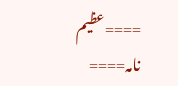====عظیم نامہ====